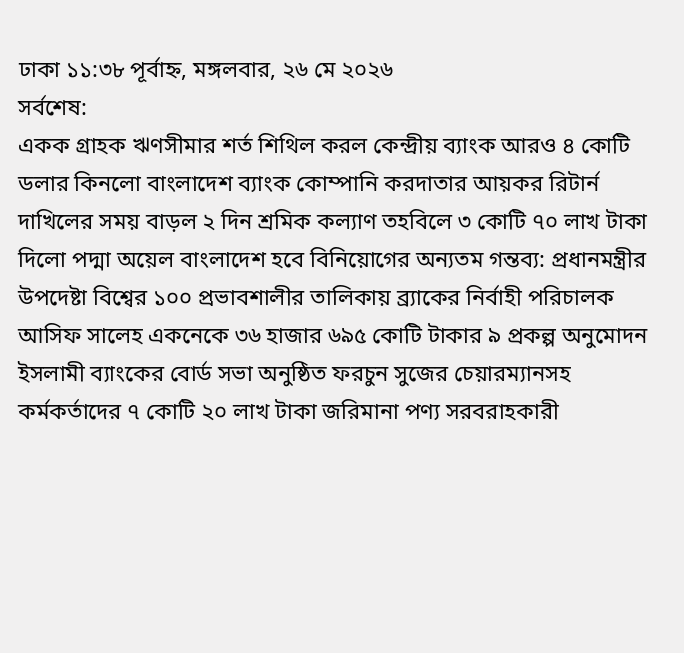ঢাকা ১১:৩৮ পূর্বাহ্ন, মঙ্গলবার, ২৬ মে ২০২৬
সর্বশেষ:
একক গ্রাহক ঋণসীমার শর্ত শিথিল করল কেন্দ্রীয় ব্যাংক আরও ৪ কোটি ডলার কিনলো বাংলাদেশ ব্যাংক কোম্পানি করদাতার আয়কর রিটার্ন দাখিলের সময় বাড়ল ২ দিন শ্রমিক কল্যাণ তহবিলে ৩ কোটি ৭০ লাখ টাকা দিলো পদ্মা অয়েল বাংলাদেশ হবে বিনিয়োগের অন্যতম গন্তব্য: প্রধানমন্ত্রীর উপদেষ্টা বিশ্বের ১০০ প্রভাবশালীর তালিকায় ব্র্যাকের নির্বাহী পরিচালক আসিফ সালেহ একনেকে ৩৬ হাজার ৬৯৫ কোটি টাকার ৯ প্রকল্প অনুমোদন ইসলামী ব্যাংকের বোর্ড সভা অনুষ্ঠিত ফরচুন সুজের চেয়ারম্যানসহ কর্মকর্তাদের ৭ কোটি ২০ লাখ টাকা জরিমানা পণ্য সরবরাহকারী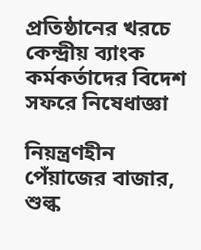প্রতিষ্ঠানের খরচে কেন্দ্রীয় ব্যাংক কর্মকর্তাদের বিদেশ সফরে নিষেধাজ্ঞা

নিয়ন্ত্রণহীন পেঁয়াজের বাজার, শুল্ক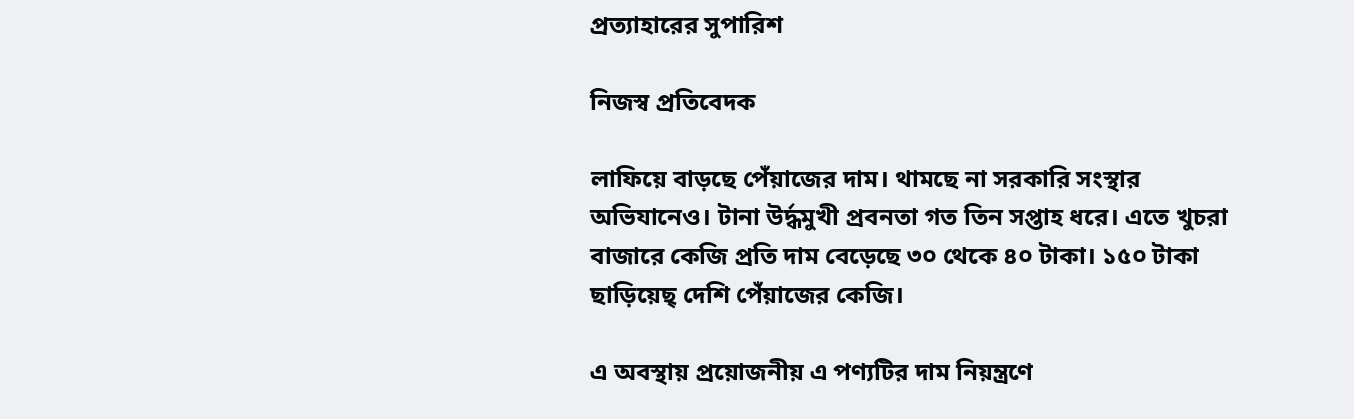প্রত্যাহারের সুপারিশ

নিজস্ব প্রতিবেদক

লাফিয়ে বাড়ছে পেঁয়াজের দাম। থামছে না সরকারি সংস্থার অভিযানেও। টানা উর্দ্ধমুখী প্রবনতা গত তিন সপ্তাহ ধরে। এতে খুচরা বাজারে কেজি প্রতি দাম বেড়েছে ৩০ থেকে ৪০ টাকা। ১৫০ টাকা ছাড়িয়েছ্ দেশি পেঁয়াজের কেজি।

এ অবস্থায় প্রয়োজনীয় এ পণ্যটির দাম নিয়ন্ত্রণে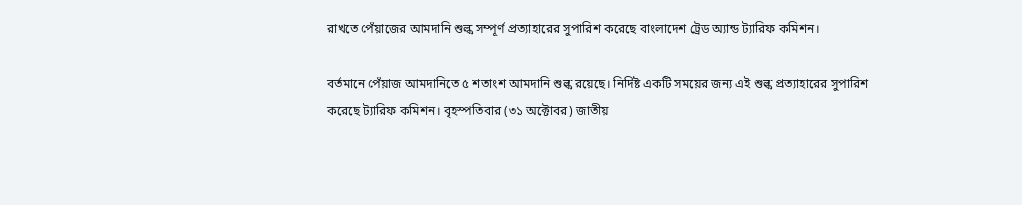রাখতে পেঁয়াজের আমদানি শুল্ক সম্পূর্ণ প্রত্যাহারের সুপারিশ করেছে বাংলাদেশ ট্রেড অ্যান্ড ট্যারিফ কমিশন।

বর্তমানে পেঁয়াজ আমদানিতে ৫ শতাংশ আমদানি শুল্ক রয়েছে। নির্দিষ্ট একটি সময়ের জন্য এই শুল্ক প্রত্যাহারের সুপারিশ করেছে ট্যারিফ কমিশন। বৃহস্পতিবার (৩১ অক্টোবর) জাতীয়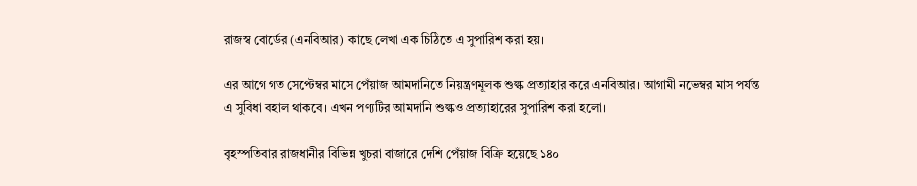রাজস্ব বোর্ডের (এনবিআর) কাছে লেখা এক চিঠিতে এ সুপারিশ করা হয়।

এর আগে গত সেপ্টেম্বর মাসে পেঁয়াজ আমদানিতে নিয়ন্ত্রণমূলক শুল্ক প্রত্যাহার করে এনবিআর। আগামী নভেম্বর মাস পর্যন্ত এ সুবিধা বহাল থাকবে। এখন পণ্যটির আমদানি শুল্কও প্রত্যাহারের সুপারিশ করা হলো।

বৃহস্পতিবার রাজধানীর বিভিন্ন খুচরা বাজারে দেশি পেঁয়াজ বিক্রি হয়েছে ১৪০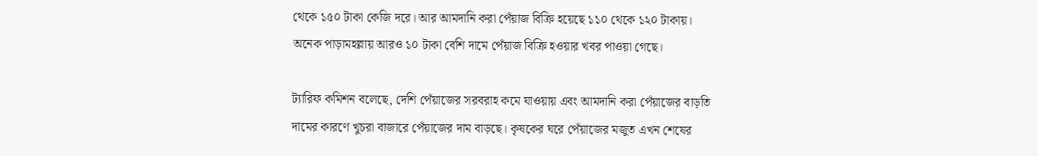থেকে ১৫০ টাকা কেজি দরে। আর আমদানি করা পেঁয়াজ বিক্রি হয়েছে ১১০ থেকে ১২০ টাকায়। অনেক পাড়ামহল্লায় আরও ১০ টাকা বেশি দামে পেঁয়াজ বিক্রি হওয়ার খবর পাওয়া গেছে।

ট্যারিফ কমিশন বলেছে, দেশি পেঁয়াজের সরবরাহ কমে যাওয়ায় এবং আমদানি করা পেঁয়াজের বাড়তি দামের কারণে খুচরা বাজারে পেঁয়াজের দাম বাড়ছে। কৃষকের ঘরে পেঁয়াজের মজুত এখন শেষের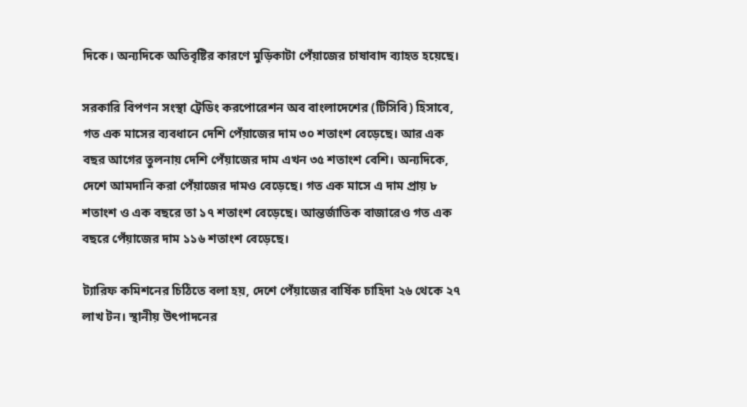দিকে। অন্যদিকে অতিবৃষ্টির কারণে মুড়িকাটা পেঁয়াজের চাষাবাদ ব্যাহত হয়েছে।

সরকারি বিপণন সংস্থা ট্রেডিং করপোরেশন অব বাংলাদেশের (টিসিবি) হিসাবে, গত এক মাসের ব্যবধানে দেশি পেঁয়াজের দাম ৩০ শতাংশ বেড়েছে। আর এক বছর আগের তুলনায় দেশি পেঁয়াজের দাম এখন ৩৫ শতাংশ বেশি। অন্যদিকে, দেশে আমদানি করা পেঁয়াজের দামও বেড়েছে। গত এক মাসে এ দাম প্রায় ৮ শতাংশ ও এক বছরে তা ১৭ শতাংশ বেড়েছে। আন্তর্জাতিক বাজারেও গত এক বছরে পেঁয়াজের দাম ১১৬ শতাংশ বেড়েছে।

ট্যারিফ কমিশনের চিঠিতে বলা হয়, দেশে পেঁয়াজের বার্ষিক চাহিদা ২৬ থেকে ২৭ লাখ টন। স্থানীয় উৎপাদনের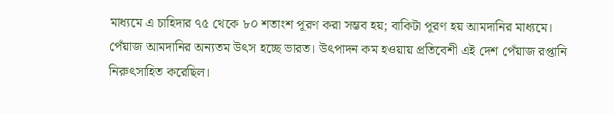মাধ্যমে এ চাহিদার ৭৫ থেকে ৮০ শতাংশ পূরণ করা সম্ভব হয়; বাকিটা পূরণ হয় আমদানির মাধ্যমে। পেঁয়াজ আমদানির অন্যতম উৎস হচ্ছে ভারত। উৎপাদন কম হওয়ায় প্রতিবেশী এই দেশ পেঁয়াজ রপ্তানি নিরুৎসাহিত করেছিল।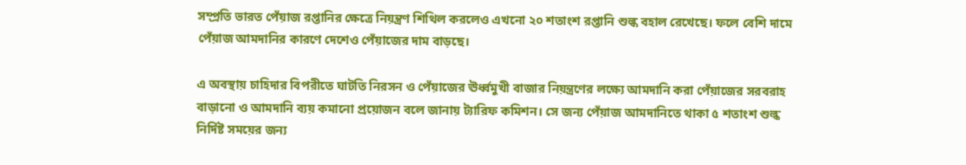সম্প্রতি ভারত পেঁয়াজ রপ্তানির ক্ষেত্রে নিয়ন্ত্রণ শিথিল করলেও এখনো ২০ শতাংশ রপ্তানি শুল্ক বহাল রেখেছে। ফলে বেশি দামে পেঁয়াজ আমদানির কারণে দেশেও পেঁয়াজের দাম বাড়ছে।

এ অবস্থায় চাহিদার বিপরীতে ঘাটতি নিরসন ও পেঁয়াজের ঊর্ধ্বমুখী বাজার নিয়ন্ত্রণের লক্ষ্যে আমদানি করা পেঁয়াজের সরবরাহ বাড়ানো ও আমদানি ব্যয় কমানো প্রয়োজন বলে জানায় ট্যারিফ কমিশন। সে জন্য পেঁয়াজ আমদানিতে থাকা ৫ শতাংশ শুল্ক নির্দিষ্ট সময়ের জন্য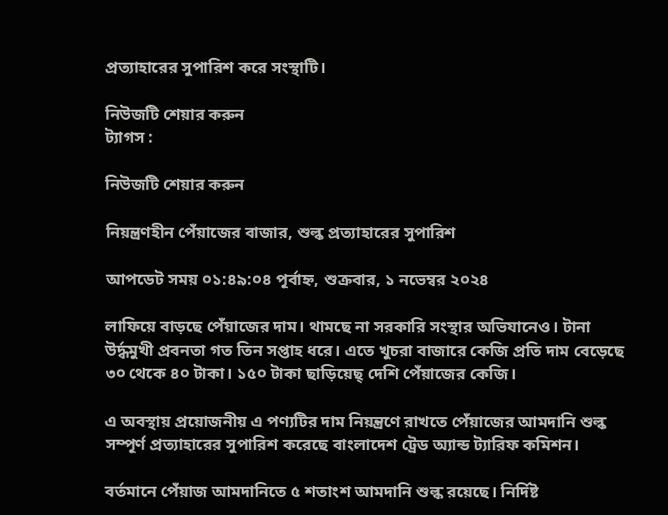প্রত্যাহারের সুপারিশ করে সংস্থাটি।

নিউজটি শেয়ার করুন
ট্যাগস :

নিউজটি শেয়ার করুন

নিয়ন্ত্রণহীন পেঁয়াজের বাজার, শুল্ক প্রত্যাহারের সুপারিশ

আপডেট সময় ০১:৪৯:০৪ পূর্বাহ্ন, শুক্রবার, ১ নভেম্বর ২০২৪

লাফিয়ে বাড়ছে পেঁয়াজের দাম। থামছে না সরকারি সংস্থার অভিযানেও। টানা উর্দ্ধমুখী প্রবনতা গত তিন সপ্তাহ ধরে। এতে খুচরা বাজারে কেজি প্রতি দাম বেড়েছে ৩০ থেকে ৪০ টাকা। ১৫০ টাকা ছাড়িয়েছ্ দেশি পেঁয়াজের কেজি।

এ অবস্থায় প্রয়োজনীয় এ পণ্যটির দাম নিয়ন্ত্রণে রাখতে পেঁয়াজের আমদানি শুল্ক সম্পূর্ণ প্রত্যাহারের সুপারিশ করেছে বাংলাদেশ ট্রেড অ্যান্ড ট্যারিফ কমিশন।

বর্তমানে পেঁয়াজ আমদানিতে ৫ শতাংশ আমদানি শুল্ক রয়েছে। নির্দিষ্ট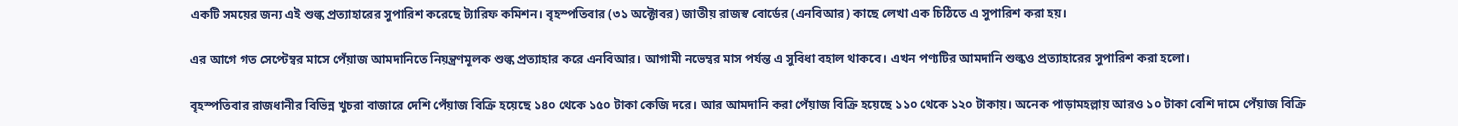একটি সময়ের জন্য এই শুল্ক প্রত্যাহারের সুপারিশ করেছে ট্যারিফ কমিশন। বৃহস্পতিবার (৩১ অক্টোবর) জাতীয় রাজস্ব বোর্ডের (এনবিআর) কাছে লেখা এক চিঠিতে এ সুপারিশ করা হয়।

এর আগে গত সেপ্টেম্বর মাসে পেঁয়াজ আমদানিতে নিয়ন্ত্রণমূলক শুল্ক প্রত্যাহার করে এনবিআর। আগামী নভেম্বর মাস পর্যন্ত এ সুবিধা বহাল থাকবে। এখন পণ্যটির আমদানি শুল্কও প্রত্যাহারের সুপারিশ করা হলো।

বৃহস্পতিবার রাজধানীর বিভিন্ন খুচরা বাজারে দেশি পেঁয়াজ বিক্রি হয়েছে ১৪০ থেকে ১৫০ টাকা কেজি দরে। আর আমদানি করা পেঁয়াজ বিক্রি হয়েছে ১১০ থেকে ১২০ টাকায়। অনেক পাড়ামহল্লায় আরও ১০ টাকা বেশি দামে পেঁয়াজ বিক্রি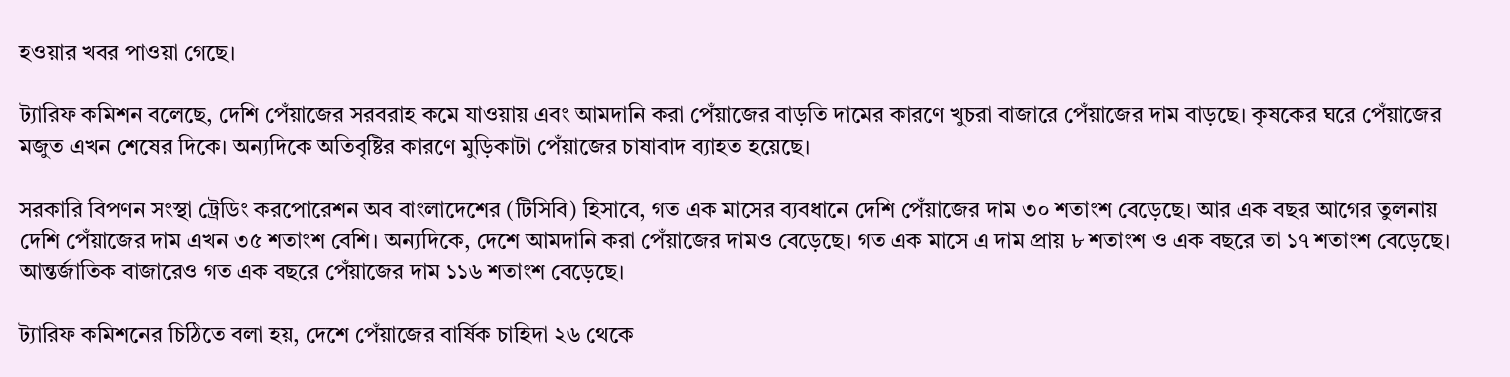হওয়ার খবর পাওয়া গেছে।

ট্যারিফ কমিশন বলেছে, দেশি পেঁয়াজের সরবরাহ কমে যাওয়ায় এবং আমদানি করা পেঁয়াজের বাড়তি দামের কারণে খুচরা বাজারে পেঁয়াজের দাম বাড়ছে। কৃষকের ঘরে পেঁয়াজের মজুত এখন শেষের দিকে। অন্যদিকে অতিবৃষ্টির কারণে মুড়িকাটা পেঁয়াজের চাষাবাদ ব্যাহত হয়েছে।

সরকারি বিপণন সংস্থা ট্রেডিং করপোরেশন অব বাংলাদেশের (টিসিবি) হিসাবে, গত এক মাসের ব্যবধানে দেশি পেঁয়াজের দাম ৩০ শতাংশ বেড়েছে। আর এক বছর আগের তুলনায় দেশি পেঁয়াজের দাম এখন ৩৫ শতাংশ বেশি। অন্যদিকে, দেশে আমদানি করা পেঁয়াজের দামও বেড়েছে। গত এক মাসে এ দাম প্রায় ৮ শতাংশ ও এক বছরে তা ১৭ শতাংশ বেড়েছে। আন্তর্জাতিক বাজারেও গত এক বছরে পেঁয়াজের দাম ১১৬ শতাংশ বেড়েছে।

ট্যারিফ কমিশনের চিঠিতে বলা হয়, দেশে পেঁয়াজের বার্ষিক চাহিদা ২৬ থেকে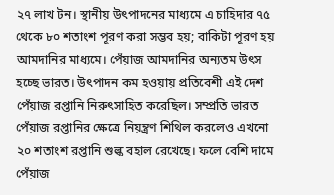২৭ লাখ টন। স্থানীয় উৎপাদনের মাধ্যমে এ চাহিদার ৭৫ থেকে ৮০ শতাংশ পূরণ করা সম্ভব হয়; বাকিটা পূরণ হয় আমদানির মাধ্যমে। পেঁয়াজ আমদানির অন্যতম উৎস হচ্ছে ভারত। উৎপাদন কম হওয়ায় প্রতিবেশী এই দেশ পেঁয়াজ রপ্তানি নিরুৎসাহিত করেছিল। সম্প্রতি ভারত পেঁয়াজ রপ্তানির ক্ষেত্রে নিয়ন্ত্রণ শিথিল করলেও এখনো ২০ শতাংশ রপ্তানি শুল্ক বহাল রেখেছে। ফলে বেশি দামে পেঁয়াজ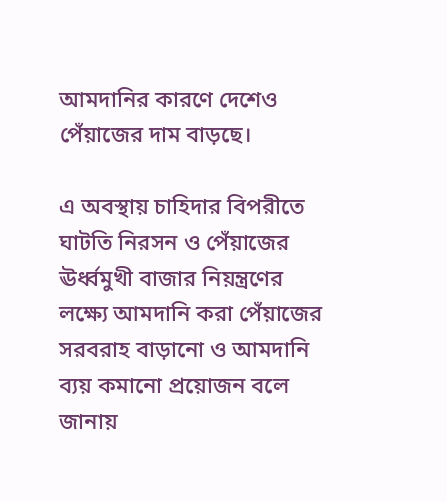আমদানির কারণে দেশেও পেঁয়াজের দাম বাড়ছে।

এ অবস্থায় চাহিদার বিপরীতে ঘাটতি নিরসন ও পেঁয়াজের ঊর্ধ্বমুখী বাজার নিয়ন্ত্রণের লক্ষ্যে আমদানি করা পেঁয়াজের সরবরাহ বাড়ানো ও আমদানি ব্যয় কমানো প্রয়োজন বলে জানায়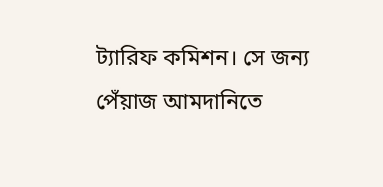ট্যারিফ কমিশন। সে জন্য পেঁয়াজ আমদানিতে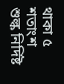থাকা ৫ শতাংশ শুল্ক নির্দিষ্ট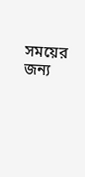সময়ের জন্য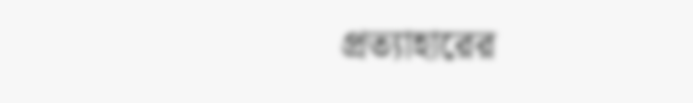প্রত্যাহারের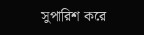সুপারিশ করে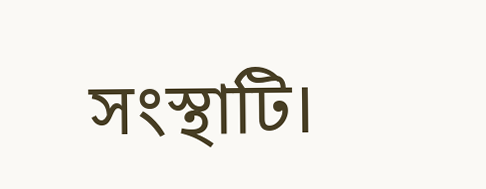সংস্থাটি।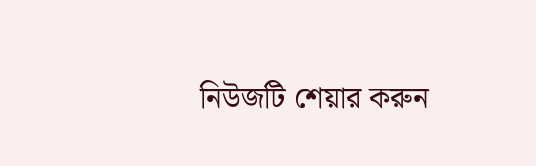নিউজটি শেয়ার করুন